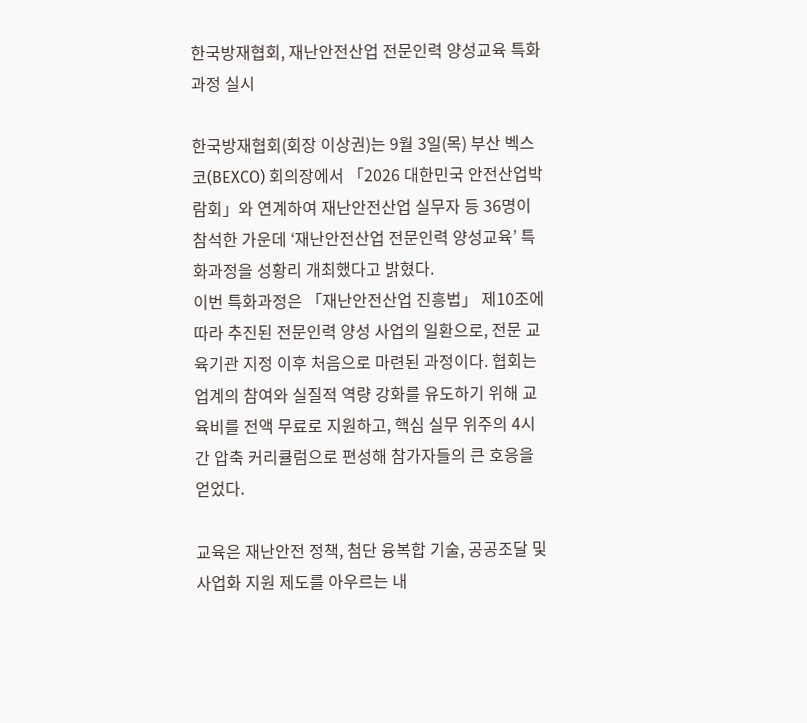한국방재협회, 재난안전산업 전문인력 양성교육 특화과정 실시

한국방재협회(회장 이상권)는 9월 3일(목) 부산 벡스코(BEXCO) 회의장에서 「2026 대한민국 안전산업박람회」와 연계하여 재난안전산업 실무자 등 36명이 참석한 가운데 ‘재난안전산업 전문인력 양성교육’ 특화과정을 성황리 개최했다고 밝혔다.
이번 특화과정은 「재난안전산업 진흥법」 제10조에 따라 추진된 전문인력 양성 사업의 일환으로, 전문 교육기관 지정 이후 처음으로 마련된 과정이다. 협회는 업계의 참여와 실질적 역량 강화를 유도하기 위해 교육비를 전액 무료로 지원하고, 핵심 실무 위주의 4시간 압축 커리큘럼으로 편성해 참가자들의 큰 호응을 얻었다.

교육은 재난안전 정책, 첨단 융복합 기술, 공공조달 및 사업화 지원 제도를 아우르는 내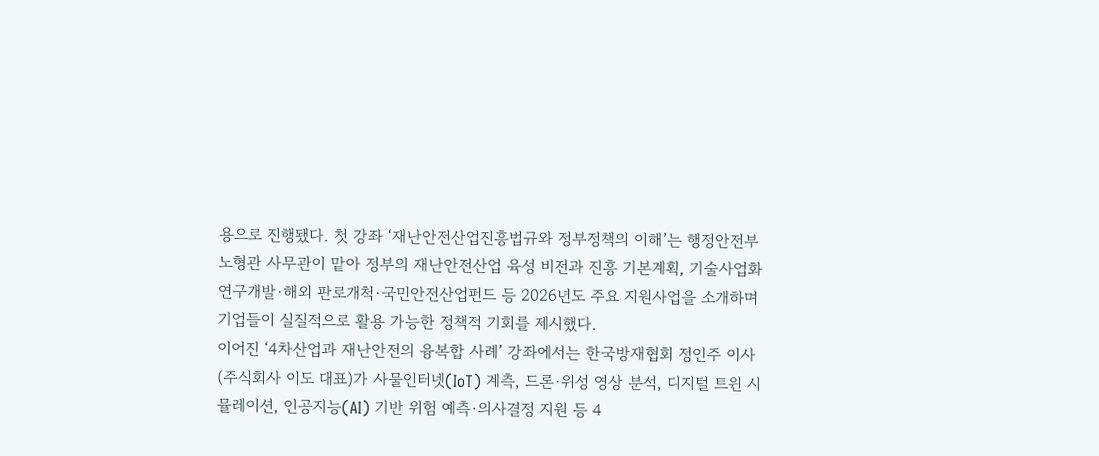용으로 진행됐다. 첫 강좌 ‘재난안전산업진흥법규와 정부정책의 이해’는 행정안전부 노형관 사무관이 맡아 정부의 재난안전산업 육성 비전과 진흥 기본계획, 기술사업화 연구개발·해외 판로개척·국민안전산업펀드 등 2026년도 주요 지원사업을 소개하며 기업들이 실질적으로 활용 가능한 정책적 기회를 제시했다.
이어진 ‘4차산업과 재난안전의 융복합 사례’ 강좌에서는 한국방재협회 정인주 이사(주식회사 이도 대표)가 사물인터넷(IoT) 계측, 드론·위성 영상 분석, 디지털 트윈 시뮬레이션, 인공지능(AI) 기반 위험 예측·의사결정 지원 등 4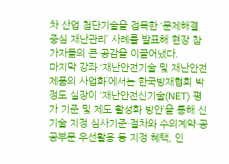차 산업 첨단기술을 접목한 ‘문제해결 중심 재난관리’ 사례를 발표해 현장 참가자들의 큰 공감을 이끌어냈다.
마지막 강좌 ‘재난안전기술 및 재난안전제품의 사업화’에서는 한국방재협회 박정도 실장이 ‘재난안전신기술(NET) 평가 기준 및 제도 활성화 방안’을 통해 신기술 지정 심사기준·절차와 수의계약·공공부문 우선활용 등 지정 혜택, 인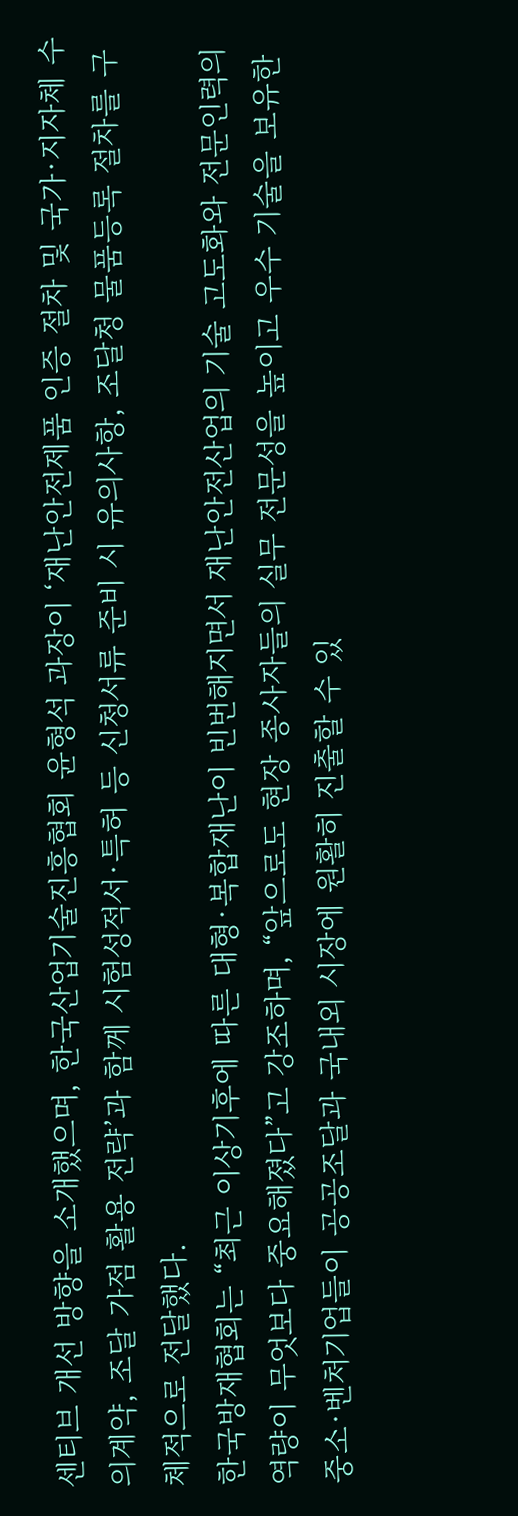센티브 개선 방향을 소개했으며, 한국산업기술진흥협회 윤형석 과장이 ‘재난안전제품 인증 절차 및 국가·지자체 수의계약, 조달 가점 활용 전략’과 함께 시험성적서·특허 등 신청서류 준비 시 유의사항, 조달청 물품등록 절차를 구체적으로 전달했다.
한국방재협회는 “최근 이상기후에 따른 대형·복합재난이 빈번해지면서 재난안전산업의 기술 고도화와 전문인력의 역량이 무엇보다 중요해졌다”고 강조하며, “앞으로도 현장 종사자들의 실무 전문성을 높이고 우수 기술을 보유한 중소·벤처기업들이 공공조달과 국내외 시장에 원활히 진출할 수 있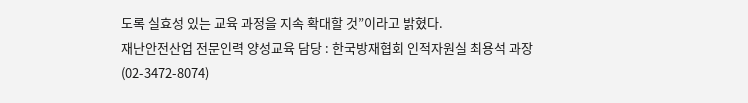도록 실효성 있는 교육 과정을 지속 확대할 것”이라고 밝혔다.
재난안전산업 전문인력 양성교육 담당 : 한국방재협회 인적자원실 최용석 과장(02-3472-8074)